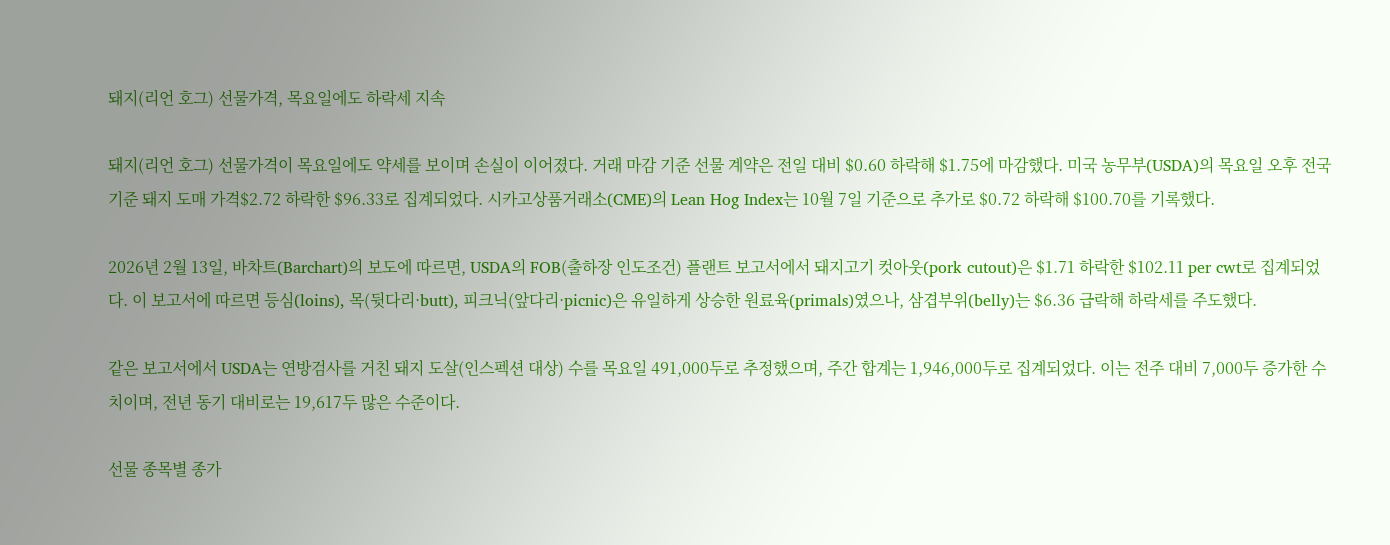돼지(리언 호그) 선물가격, 목요일에도 하락세 지속

돼지(리언 호그) 선물가격이 목요일에도 약세를 보이며 손실이 이어졌다. 거래 마감 기준 선물 계약은 전일 대비 $0.60 하락해 $1.75에 마감했다. 미국 농무부(USDA)의 목요일 오후 전국 기준 돼지 도매 가격$2.72 하락한 $96.33로 집계되었다. 시카고상품거래소(CME)의 Lean Hog Index는 10월 7일 기준으로 추가로 $0.72 하락해 $100.70를 기록했다.

2026년 2월 13일, 바차트(Barchart)의 보도에 따르면, USDA의 FOB(출하장 인도조건) 플랜트 보고서에서 돼지고기 컷아웃(pork cutout)은 $1.71 하락한 $102.11 per cwt로 집계되었다. 이 보고서에 따르면 등심(loins), 목(뒷다리·butt), 피크닉(앞다리·picnic)은 유일하게 상승한 원료육(primals)였으나, 삼겹부위(belly)는 $6.36 급락해 하락세를 주도했다.

같은 보고서에서 USDA는 연방검사를 거친 돼지 도살(인스펙션 대상) 수를 목요일 491,000두로 추정했으며, 주간 합계는 1,946,000두로 집계되었다. 이는 전주 대비 7,000두 증가한 수치이며, 전년 동기 대비로는 19,617두 많은 수준이다.

선물 종목별 종가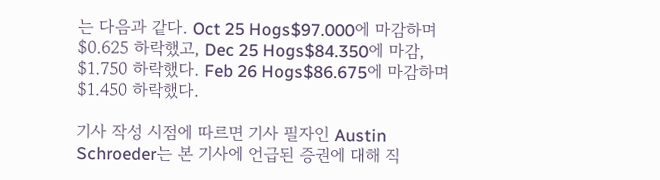는 다음과 같다. Oct 25 Hogs$97.000에 마감하며 $0.625 하락했고, Dec 25 Hogs$84.350에 마감, $1.750 하락했다. Feb 26 Hogs$86.675에 마감하며 $1.450 하락했다.

기사 작성 시점에 따르면 기사 필자인 Austin Schroeder는 본 기사에 언급된 증권에 대해 직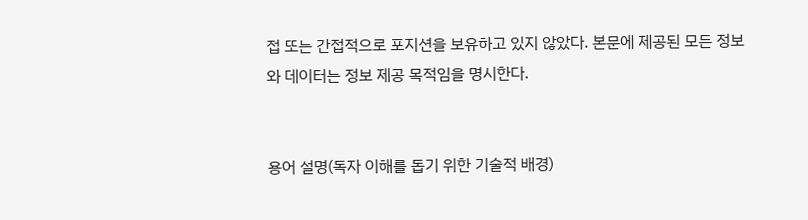접 또는 간접적으로 포지션을 보유하고 있지 않았다. 본문에 제공된 모든 정보와 데이터는 정보 제공 목적임을 명시한다.


용어 설명(독자 이해를 돕기 위한 기술적 배경)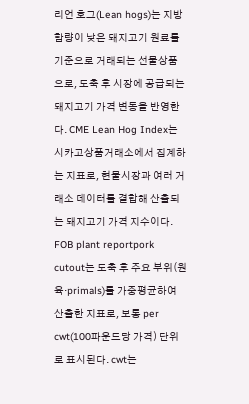리언 호그(Lean hogs)는 지방함량이 낮은 돼지고기 원료를 기준으로 거래되는 선물상품으로, 도축 후 시장에 공급되는 돼지고기 가격 변동을 반영한다. CME Lean Hog Index는 시카고상품거래소에서 집계하는 지표로, 현물시장과 여러 거래소 데이터를 결합해 산출되는 돼지고기 가격 지수이다. FOB plant reportpork cutout는 도축 후 주요 부위(원육·primals)를 가중평균하여 산출한 지표로, 보통 per cwt(100파운드당 가격) 단위로 표시된다. cwt는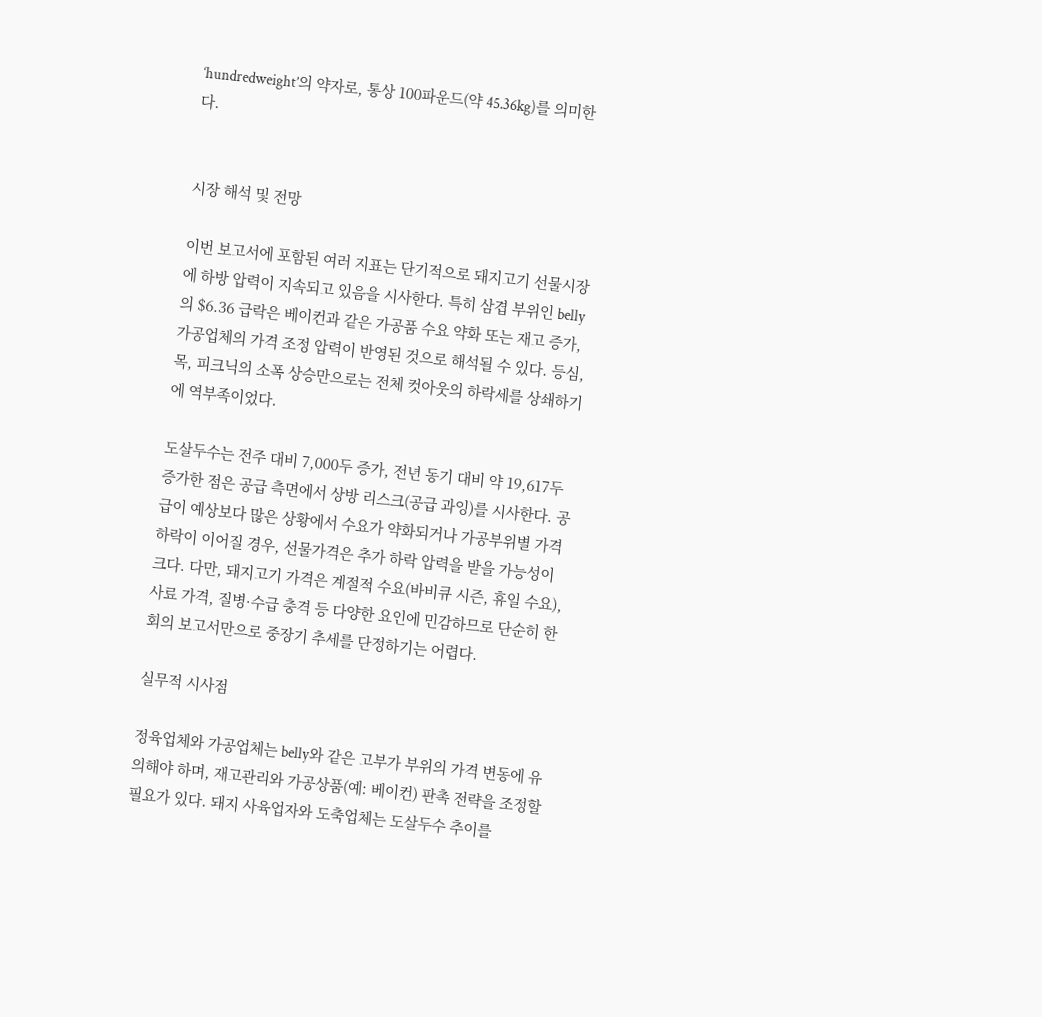‘hundredweight’의 약자로, 통상 100파운드(약 45.36kg)를 의미한다.


시장 해석 및 전망

이번 보고서에 포함된 여러 지표는 단기적으로 돼지고기 선물시장에 하방 압력이 지속되고 있음을 시사한다. 특히 삼겹 부위인 belly의 $6.36 급락은 베이컨과 같은 가공품 수요 약화 또는 재고 증가, 가공업체의 가격 조정 압력이 반영된 것으로 해석될 수 있다. 등심, 목, 피크닉의 소폭 상승만으로는 전체 컷아웃의 하락세를 상쇄하기에 역부족이었다.

도살두수는 전주 대비 7,000두 증가, 전년 동기 대비 약 19,617두 증가한 점은 공급 측면에서 상방 리스크(공급 과잉)를 시사한다. 공급이 예상보다 많은 상황에서 수요가 약화되거나 가공부위별 가격 하락이 이어질 경우, 선물가격은 추가 하락 압력을 받을 가능성이 크다. 다만, 돼지고기 가격은 계절적 수요(바비큐 시즌, 휴일 수요), 사료 가격, 질병·수급 충격 등 다양한 요인에 민감하므로 단순히 한 회의 보고서만으로 중장기 추세를 단정하기는 어렵다.

실무적 시사점

정육업체와 가공업체는 belly와 같은 고부가 부위의 가격 변동에 유의해야 하며, 재고관리와 가공상품(예: 베이컨) 판촉 전략을 조정할 필요가 있다. 돼지 사육업자와 도축업체는 도살두수 추이를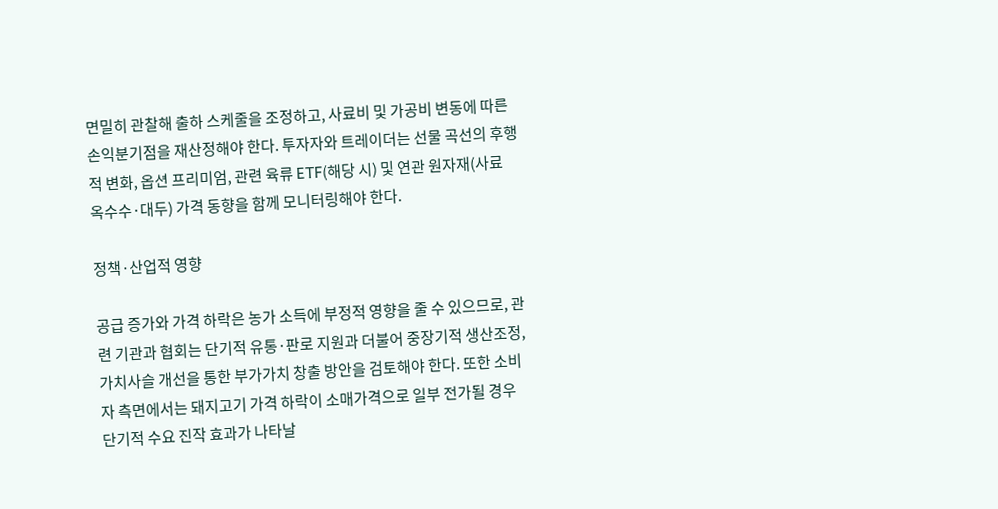면밀히 관찰해 출하 스케줄을 조정하고, 사료비 및 가공비 변동에 따른 손익분기점을 재산정해야 한다. 투자자와 트레이더는 선물 곡선의 후행적 변화, 옵션 프리미엄, 관련 육류 ETF(해당 시) 및 연관 원자재(사료 옥수수·대두) 가격 동향을 함께 모니터링해야 한다.

정책·산업적 영향

공급 증가와 가격 하락은 농가 소득에 부정적 영향을 줄 수 있으므로, 관련 기관과 협회는 단기적 유통·판로 지원과 더불어 중장기적 생산조정, 가치사슬 개선을 통한 부가가치 창출 방안을 검토해야 한다. 또한 소비자 측면에서는 돼지고기 가격 하락이 소매가격으로 일부 전가될 경우 단기적 수요 진작 효과가 나타날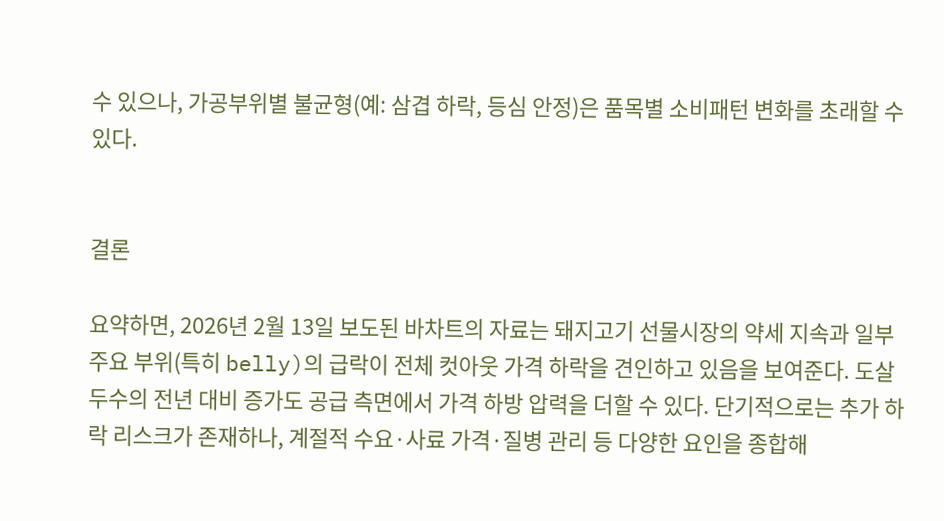수 있으나, 가공부위별 불균형(예: 삼겹 하락, 등심 안정)은 품목별 소비패턴 변화를 초래할 수 있다.


결론

요약하면, 2026년 2월 13일 보도된 바차트의 자료는 돼지고기 선물시장의 약세 지속과 일부 주요 부위(특히 belly)의 급락이 전체 컷아웃 가격 하락을 견인하고 있음을 보여준다. 도살두수의 전년 대비 증가도 공급 측면에서 가격 하방 압력을 더할 수 있다. 단기적으로는 추가 하락 리스크가 존재하나, 계절적 수요·사료 가격·질병 관리 등 다양한 요인을 종합해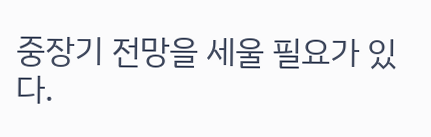중장기 전망을 세울 필요가 있다.